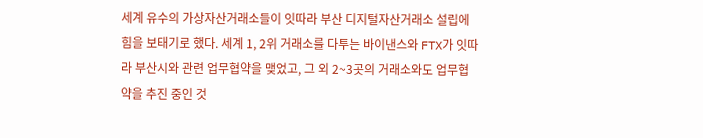세계 유수의 가상자산거래소들이 잇따라 부산 디지털자산거래소 설립에 힘을 보태기로 했다. 세계 1, 2위 거래소를 다투는 바이낸스와 FTX가 잇따라 부산시와 관련 업무협약을 맺었고, 그 외 2~3곳의 거래소와도 업무협약을 추진 중인 것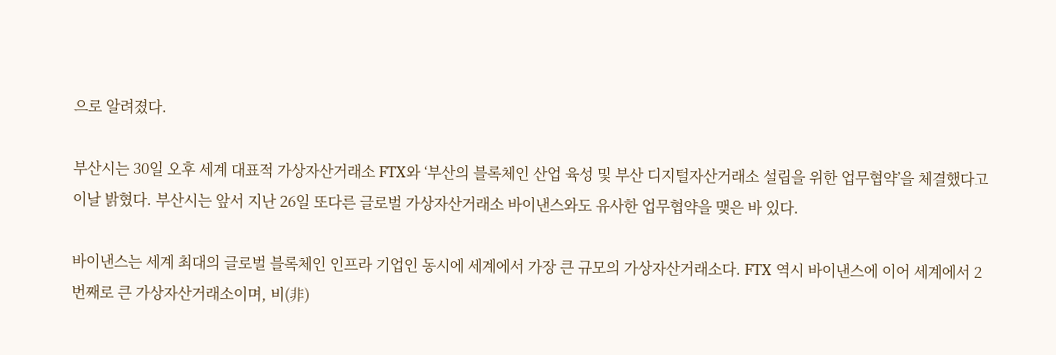으로 알려졌다.

부산시는 30일 오후 세계 대표적 가상자산거래소 FTX와 ‘부산의 블록체인 산업 육성 및 부산 디지털자산거래소 설립을 위한 업무협약’을 체결했다고 이날 밝혔다. 부산시는 앞서 지난 26일 또다른 글로벌 가상자산거래소 바이낸스와도 유사한 업무협약을 맺은 바 있다.

바이낸스는 세계 최대의 글로벌 블록체인 인프라 기업인 동시에 세계에서 가장 큰 규모의 가상자산거래소다. FTX 역시 바이낸스에 이어 세계에서 2번째로 큰 가상자산거래소이며, 비(非)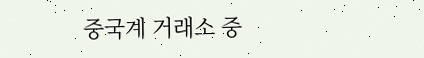중국계 거래소 중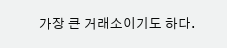가장 큰 거래소이기도 하다.